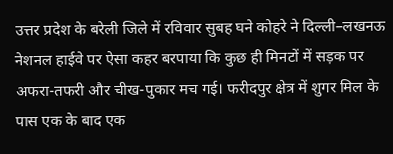उत्तर प्रदेश के बरेली जिले में रविवार सुबह घने कोहरे ने दिल्ली–लखनऊ नेशनल हाईवे पर ऐसा कहर बरपाया कि कुछ ही मिनटों में सड़क पर अफरा-तफरी और चीख-पुकार मच गई। फरीदपुर क्षेत्र में शुगर मिल के पास एक के बाद एक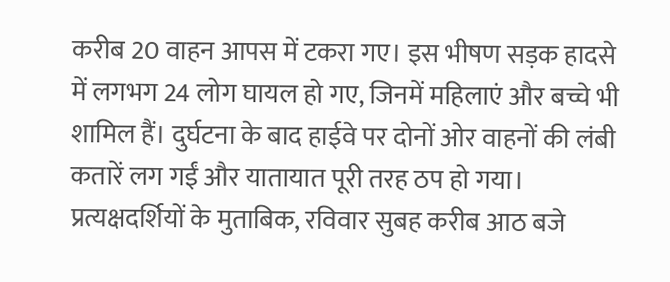करीब 20 वाहन आपस में टकरा गए। इस भीषण सड़क हादसे में लगभग 24 लोग घायल हो गए, जिनमें महिलाएं और बच्चे भी शामिल हैं। दुर्घटना के बाद हाईवे पर दोनों ओर वाहनों की लंबी कतारें लग गईं और यातायात पूरी तरह ठप हो गया।
प्रत्यक्षदर्शियों के मुताबिक, रविवार सुबह करीब आठ बजे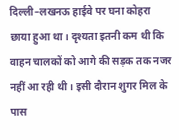दिल्ली–लखनऊ हाईवे पर घना कोहरा छाया हुआ था। दृश्यता इतनी कम थी कि वाहन चालकों को आगे की सड़क तक नजर नहीं आ रही थी। इसी दौरान शुगर मिल के पास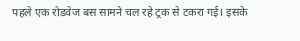पहले एक रोडवेज बस सामने चल रहे ट्रक से टकरा गई। इसके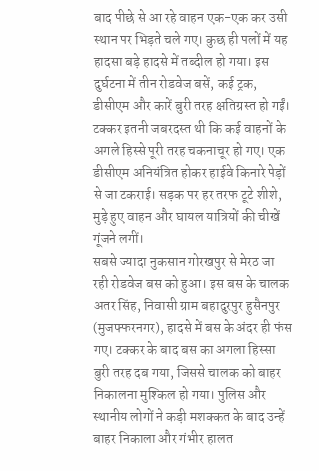बाद पीछे से आ रहे वाहन एक-एक कर उसी स्थान पर भिड़ते चले गए। कुछ ही पलों में यह हादसा बड़े हादसे में तब्दील हो गया। इस दुर्घटना में तीन रोडवेज बसें, कई ट्रक, डीसीएम और कारें बुरी तरह क्षतिग्रस्त हो गईं। टक्कर इतनी जबरदस्त थी कि कई वाहनों के अगले हिस्से पूरी तरह चकनाचूर हो गए। एक डीसीएम अनियंत्रित होकर हाईवे किनारे पेड़ों से जा टकराई। सड़क पर हर तरफ टूटे शीशे, मुड़े हुए वाहन और घायल यात्रियों की चीखें गूंजने लगीं।
सबसे ज्यादा नुकसान गोरखपुर से मेरठ जा रही रोडवेज बस को हुआ। इस बस के चालक अतर सिंह, निवासी ग्राम बहादुरपुर हुसैनपुर (मुजफ्फरनगर), हादसे में बस के अंदर ही फंस गए। टक्कर के बाद बस का अगला हिस्सा बुरी तरह दब गया, जिससे चालक को बाहर निकालना मुश्किल हो गया। पुलिस और स्थानीय लोगों ने कड़ी मशक्कत के बाद उन्हें बाहर निकाला और गंभीर हालत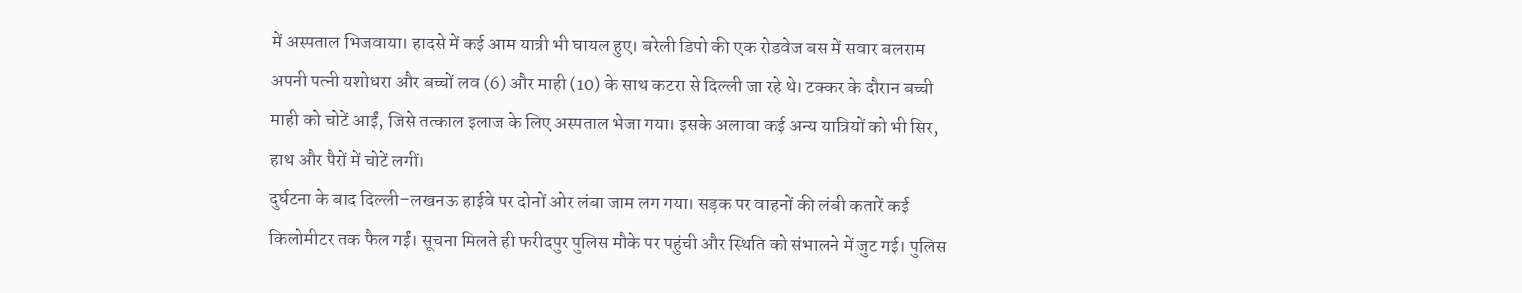में अस्पताल भिजवाया। हादसे में कई आम यात्री भी घायल हुए। बरेली डिपो की एक रोडवेज बस में सवार बलराम अपनी पत्नी यशोधरा और बच्चों लव (6) और माही (10) के साथ कटरा से दिल्ली जा रहे थे। टक्कर के दौरान बच्ची माही को चोटें आईं, जिसे तत्काल इलाज के लिए अस्पताल भेजा गया। इसके अलावा कई अन्य यात्रियों को भी सिर, हाथ और पैरों में चोटें लगीं।
दुर्घटना के बाद दिल्ली–लखनऊ हाईवे पर दोनों ओर लंबा जाम लग गया। सड़क पर वाहनों की लंबी कतारें कई किलोमीटर तक फैल गईं। सूचना मिलते ही फरीदपुर पुलिस मौके पर पहुंची और स्थिति को संभालने में जुट गई। पुलिस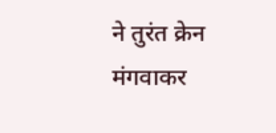ने तुरंत क्रेन मंगवाकर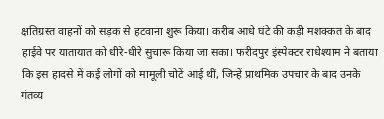क्षतिग्रस्त वाहनों को सड़क से हटवाना शुरू किया। करीब आधे घंटे की कड़ी मशक्कत के बाद हाईवे पर यातायात को धीरे-धीरे सुचारू किया जा सका। फरीदपुर इंस्पेक्टर राधेश्याम ने बताया कि इस हादसे में कई लोगों को मामूली चोटें आई थीं, जिन्हें प्राथमिक उपचार के बाद उनके गंतव्य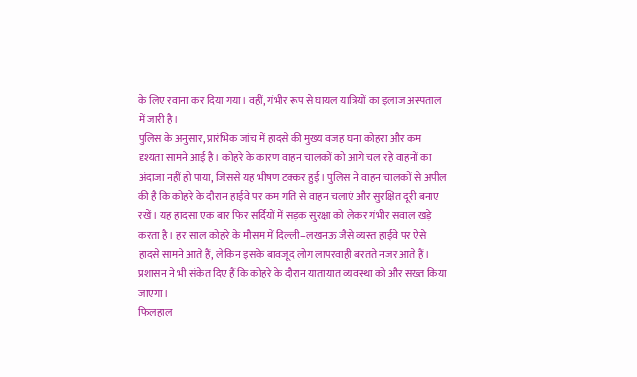के लिए रवाना कर दिया गया। वहीं, गंभीर रूप से घायल यात्रियों का इलाज अस्पताल में जारी है।
पुलिस के अनुसार, प्रारंभिक जांच में हादसे की मुख्य वजह घना कोहरा और कम दृश्यता सामने आई है। कोहरे के कारण वाहन चालकों को आगे चल रहे वाहनों का अंदाजा नहीं हो पाया, जिससे यह भीषण टक्कर हुई। पुलिस ने वाहन चालकों से अपील की है कि कोहरे के दौरान हाईवे पर कम गति से वाहन चलाएं और सुरक्षित दूरी बनाए रखें। यह हादसा एक बार फिर सर्दियों में सड़क सुरक्षा को लेकर गंभीर सवाल खड़े करता है। हर साल कोहरे के मौसम में दिल्ली–लखनऊ जैसे व्यस्त हाईवे पर ऐसे हादसे सामने आते हैं, लेकिन इसके बावजूद लोग लापरवाही बरतते नजर आते हैं। प्रशासन ने भी संकेत दिए हैं कि कोहरे के दौरान यातायात व्यवस्था को और सख्त किया जाएगा।
फिलहाल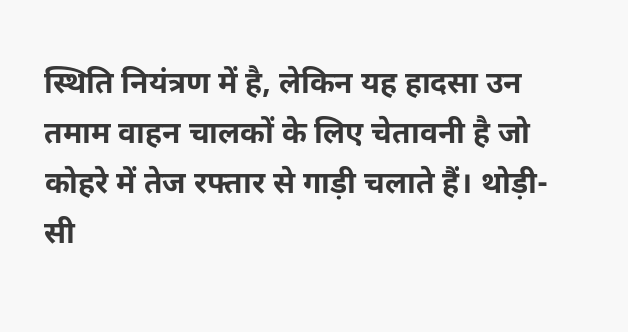स्थिति नियंत्रण में है, लेकिन यह हादसा उन तमाम वाहन चालकों के लिए चेतावनी है जो कोहरे में तेज रफ्तार से गाड़ी चलाते हैं। थोड़ी-सी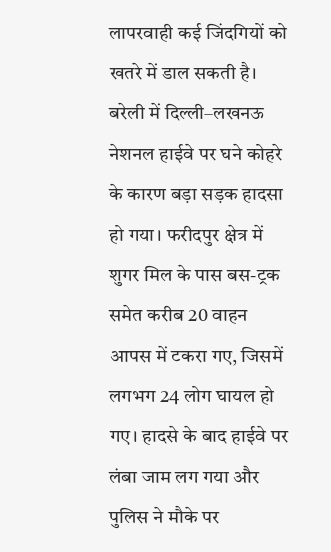लापरवाही कई जिंदगियों को खतरे में डाल सकती है। बरेली में दिल्ली–लखनऊ नेशनल हाईवे पर घने कोहरे के कारण बड़ा सड़क हादसा हो गया। फरीदपुर क्षेत्र में शुगर मिल के पास बस-ट्रक समेत करीब 20 वाहन आपस में टकरा गए, जिसमें लगभग 24 लोग घायल हो गए। हादसे के बाद हाईवे पर लंबा जाम लग गया और पुलिस ने मौके पर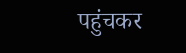पहुंचकर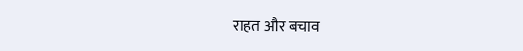राहत और बचाव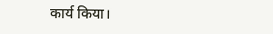कार्य किया।